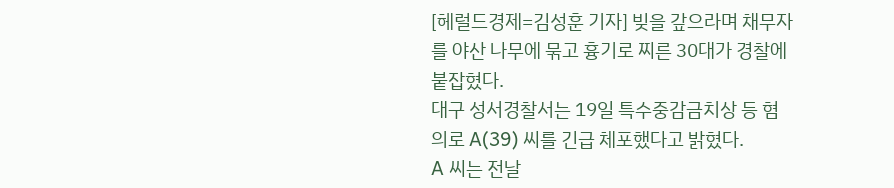[헤럴드경제=김성훈 기자] 빚을 갚으라며 채무자를 야산 나무에 묶고 흉기로 찌른 30대가 경찰에 붙잡혔다.
대구 성서경찰서는 19일 특수중감금치상 등 혐의로 A(39) 씨를 긴급 체포했다고 밝혔다.
A 씨는 전날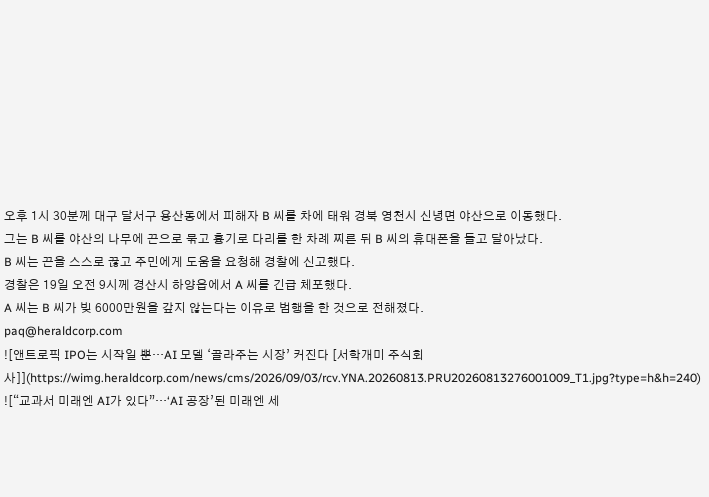오후 1시 30분께 대구 달서구 용산동에서 피해자 B 씨를 차에 태워 경북 영천시 신녕면 야산으로 이동했다.
그는 B 씨를 야산의 나무에 끈으로 묶고 흉기로 다리를 한 차례 찌른 뒤 B 씨의 휴대폰을 들고 달아났다.
B 씨는 끈을 스스로 끊고 주민에게 도움을 요청해 경찰에 신고했다.
경찰은 19일 오전 9시께 경산시 하양읍에서 A 씨를 긴급 체포했다.
A 씨는 B 씨가 빚 6000만원을 갚지 않는다는 이유로 범행을 한 것으로 전해졌다.
paq@heraldcorp.com
![앤트로픽 IPO는 시작일 뿐…AI 모델 ‘골라주는 시장’ 커진다 [서학개미 주식회사]](https://wimg.heraldcorp.com/news/cms/2026/09/03/rcv.YNA.20260813.PRU20260813276001009_T1.jpg?type=h&h=240)
![“교과서 미래엔 AI가 있다”…‘AI 공장’된 미래엔 세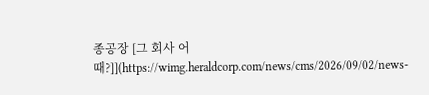종공장 [그 회사 어때?]](https://wimg.heraldcorp.com/news/cms/2026/09/02/news-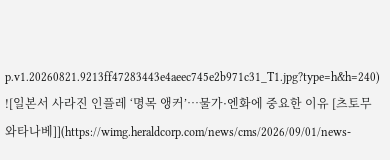p.v1.20260821.9213ff47283443e4aeec745e2b971c31_T1.jpg?type=h&h=240)
![일본서 사라진 인플레 ‘명목 앵커’…물가·엔화에 중요한 이유 [츠토무 와타나베]](https://wimg.heraldcorp.com/news/cms/2026/09/01/news-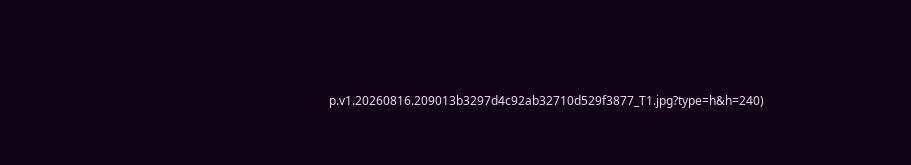p.v1.20260816.209013b3297d4c92ab32710d529f3877_T1.jpg?type=h&h=240)